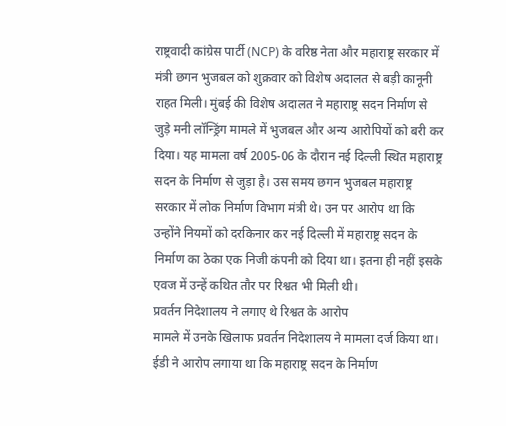राष्ट्रवादी कांग्रेस पार्टी (NCP) के वरिष्ठ नेता और महाराष्ट्र सरकार में मंत्री छगन भुजबल को शुक्रवार को विशेष अदालत से बड़ी कानूनी राहत मिली। मुंबई की विशेष अदालत ने महाराष्ट्र सदन निर्माण से जुड़े मनी लॉन्ड्रिंग मामले में भुजबल और अन्य आरोपियों को बरी कर दिया। यह मामला वर्ष 2005-06 के दौरान नई दिल्ली स्थित महाराष्ट्र सदन के निर्माण से जुड़ा है। उस समय छगन भुजबल महाराष्ट्र सरकार में लोक निर्माण विभाग मंत्री थे। उन पर आरोप था कि उन्होंने नियमों को दरकिनार कर नई दिल्ली में महाराष्ट्र सदन के निर्माण का ठेका एक निजी कंपनी को दिया था। इतना ही नहीं इसके एवज में उन्हें कथित तौर पर रिश्वत भी मिली थी।
प्रवर्तन निदेशालय ने लगाए थे रिश्वत के आरोप
मामले में उनके खिलाफ प्रवर्तन निदेशालय ने मामला दर्ज किया था। ईडी ने आरोप लगाया था कि महाराष्ट्र सदन के निर्माण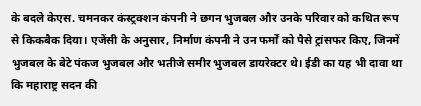के बदले केएस. चमनकर कंस्ट्रक्शन कंपनी ने छगन भुजबल और उनके परिवार को कथित रूप से किकबैक दिया। एजेंसी के अनुसार, निर्माण कंपनी ने उन फर्मों को पैसे ट्रांसफर किए, जिनमें भुजबल के बेटे पंकज भुजबल और भतीजे समीर भुजबल डायरेक्टर थे। ईडी का यह भी दावा था कि महाराष्ट्र सदन की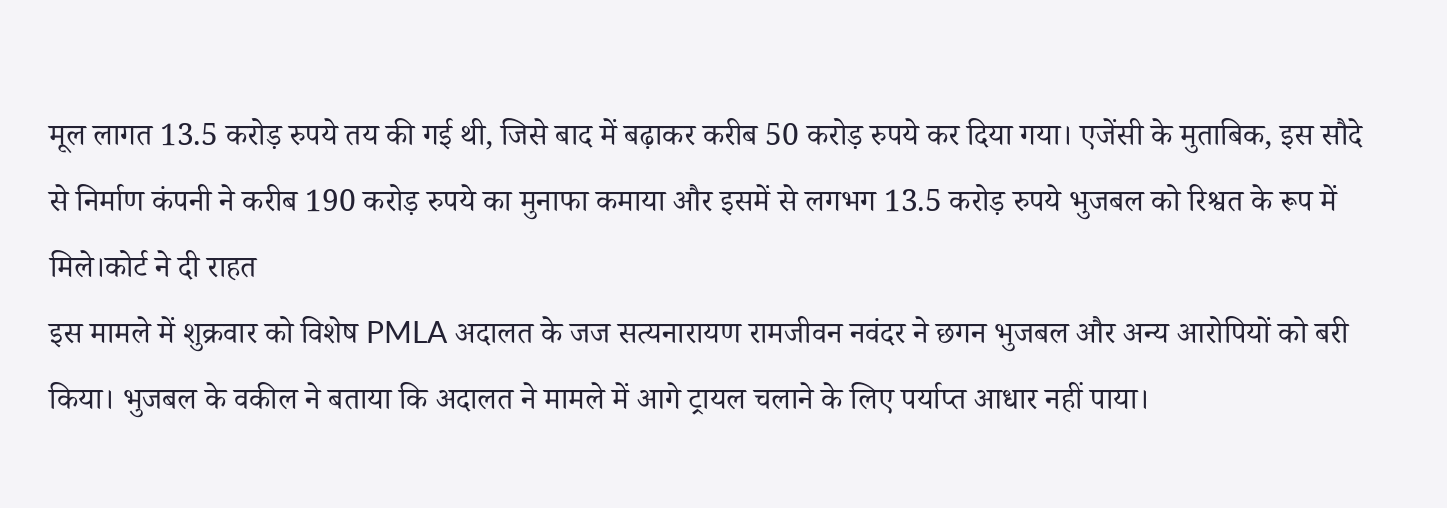मूल लागत 13.5 करोड़ रुपये तय की गई थी, जिसे बाद में बढ़ाकर करीब 50 करोड़ रुपये कर दिया गया। एजेंसी के मुताबिक, इस सौदे से निर्माण कंपनी ने करीब 190 करोड़ रुपये का मुनाफा कमाया और इसमें से लगभग 13.5 करोड़ रुपये भुजबल को रिश्वत के रूप में मिले।कोर्ट ने दी राहत
इस मामले में शुक्रवार को विशेष PMLA अदालत के जज सत्यनारायण रामजीवन नवंदर ने छगन भुजबल और अन्य आरोपियों को बरी किया। भुजबल के वकील ने बताया कि अदालत ने मामले में आगे ट्रायल चलाने के लिए पर्याप्त आधार नहीं पाया।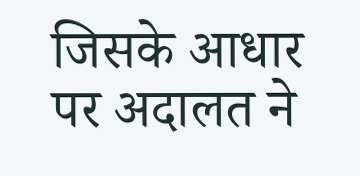जिसके आधार पर अदालत ने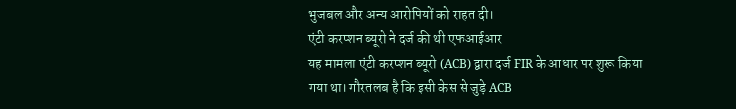भुजबल और अन्य आरोपियों को राहत दी।
एंटी करप्शन ब्यूरो ने दर्ज की थी एफआईआर
यह मामला एंटी करप्शन ब्यूरो (ACB) द्वारा दर्ज FIR के आधार पर शुरू किया गया था। गौरतलब है कि इसी केस से जुड़े ACB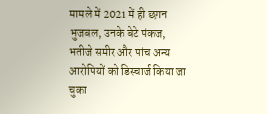मामले में 2021 में ही छगन भुजबल, उनके बेटे पंकज, भतीजे समीर और पांच अन्य आरोपियों को डिस्चार्ज किया जा चुका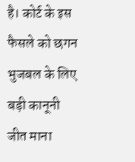है। कोर्ट के इस फैसले को छगन भुजबल के लिए बड़ी कानूनी जीत माना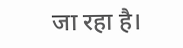जा रहा है।